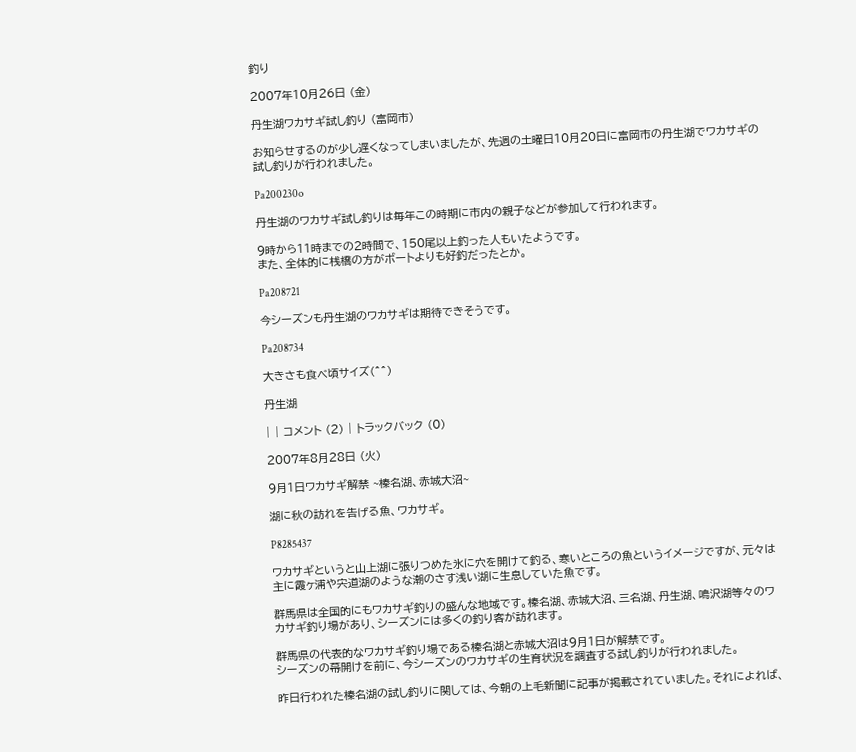釣り

2007年10月26日 (金)

丹生湖ワカサギ試し釣り (富岡市)

お知らせするのが少し遅くなってしまいましたが、先週の土曜日10月20日に富岡市の丹生湖でワカサギの試し釣りが行われました。

Pa200230o

丹生湖のワカサギ試し釣りは毎年この時期に市内の親子などが参加して行われます。

9時から11時までの2時間で、150尾以上釣った人もいたようです。
また、全体的に桟橋の方がボートよりも好釣だったとか。

Pa208721

今シーズンも丹生湖のワカサギは期待できそうです。

Pa208734

大きさも食べ頃サイズ(^^)

丹生湖

| | コメント (2) | トラックバック (0)

2007年8月28日 (火)

9月1日ワカサギ解禁 ~榛名湖、赤城大沼~

湖に秋の訪れを告げる魚、ワカサギ。

P8285437

ワカサギというと山上湖に張りつめた氷に穴を開けて釣る、寒いところの魚というイメージですが、元々は主に霞ヶ浦や宍道湖のような潮のさす浅い湖に生息していた魚です。

群馬県は全国的にもワカサギ釣りの盛んな地域です。榛名湖、赤城大沼、三名湖、丹生湖、鳴沢湖等々のワカサギ釣り場があり、シーズンには多くの釣り客が訪れます。

群馬県の代表的なワカサギ釣り場である榛名湖と赤城大沼は9月1日が解禁です。
シーズンの幕開けを前に、今シーズンのワカサギの生育状況を調査する試し釣りが行われました。

昨日行われた榛名湖の試し釣りに関しては、今朝の上毛新聞に記事が掲載されていました。それによれば、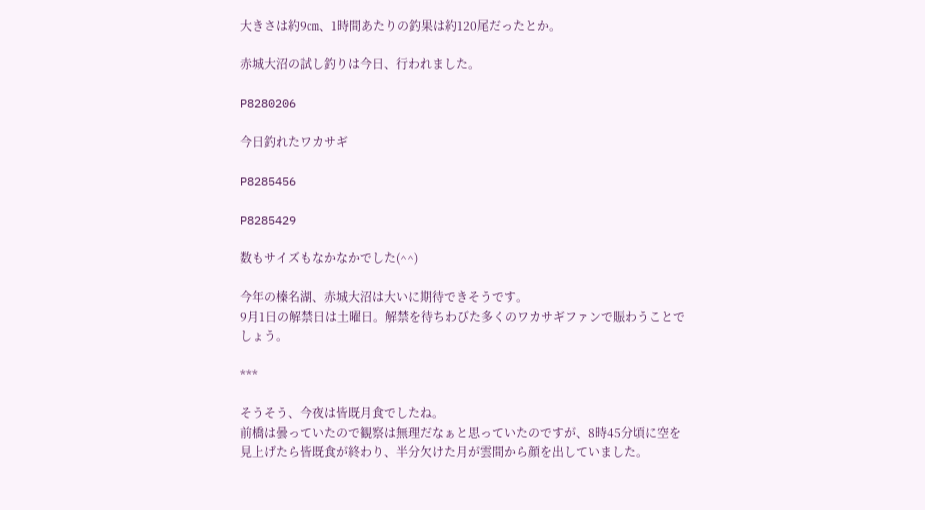大きさは約9㎝、1時間あたりの釣果は約120尾だったとか。

赤城大沼の試し釣りは今日、行われました。

P8280206

今日釣れたワカサギ

P8285456

P8285429

数もサイズもなかなかでした(^^)

今年の榛名湖、赤城大沼は大いに期待できそうです。
9月1日の解禁日は土曜日。解禁を待ちわびた多くのワカサギファンで賑わうことでしょう。

***

そうそう、今夜は皆既月食でしたね。
前橋は曇っていたので観察は無理だなぁと思っていたのですが、8時45分頃に空を見上げたら皆既食が終わり、半分欠けた月が雲間から顔を出していました。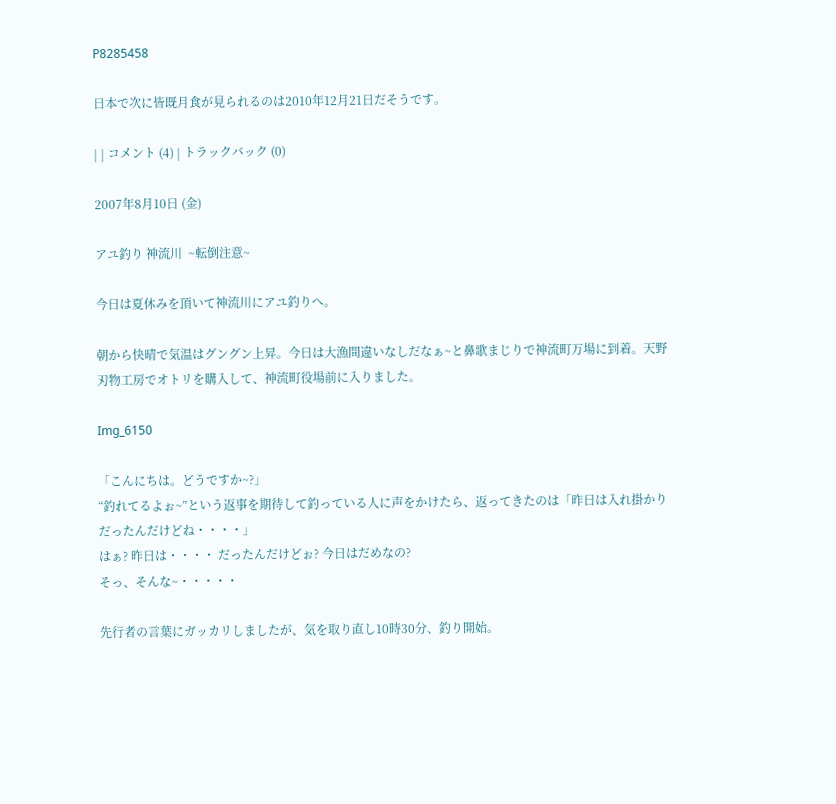P8285458

日本で次に皆既月食が見られるのは2010年12月21日だそうです。

| | コメント (4) | トラックバック (0)

2007年8月10日 (金)

アユ釣り 神流川  ~転倒注意~

今日は夏休みを頂いて神流川にアユ釣りへ。

朝から快晴で気温はグングン上昇。今日は大漁間違いなしだなぁ~と鼻歌まじりで神流町万場に到着。天野刃物工房でオトリを購入して、神流町役場前に入りました。

Img_6150

「こんにちは。どうですか~?」
“釣れてるよぉ~”という返事を期待して釣っている人に声をかけたら、返ってきたのは「昨日は入れ掛かりだったんだけどね・・・・」
はぁ? 昨日は・・・・ だったんだけどぉ? 今日はだめなの?
そっ、そんな~・・・・・

先行者の言葉にガッカリしましたが、気を取り直し10時30分、釣り開始。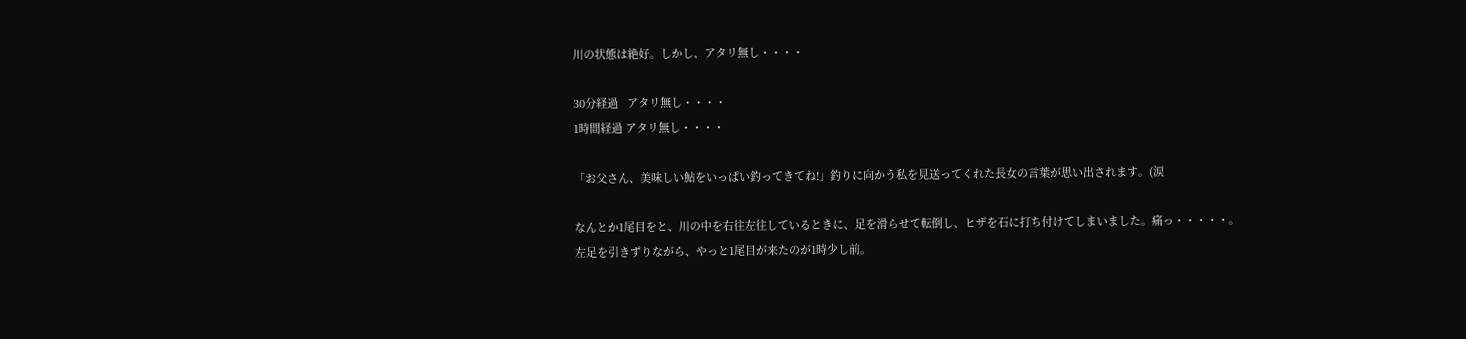川の状態は絶好。しかし、アタリ無し・・・・

30分経過   アタリ無し・・・・
1時間経過 アタリ無し・・・・

「お父さん、美味しい鮎をいっぱい釣ってきてね!」釣りに向かう私を見送ってくれた長女の言葉が思い出されます。(涙

なんとか1尾目をと、川の中を右往左往しているときに、足を滑らせて転倒し、ヒザを石に打ち付けてしまいました。痛っ・・・・・。
左足を引きずりながら、やっと1尾目が来たのが1時少し前。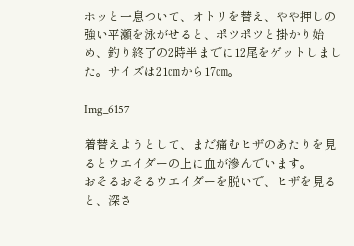ホッと一息ついて、オトリを替え、やや押しの強い平瀬を泳がせると、ポツポツと掛かり始め、釣り終了の2時半までに12尾をゲットしました。サイズは21㎝から17㎝。

Img_6157

着替えようとして、まだ痛むヒザのあたりを見るとウエイダーの上に血が滲んでいます。
おそるおそるウエイダーを脱いで、ヒザを見ると、深さ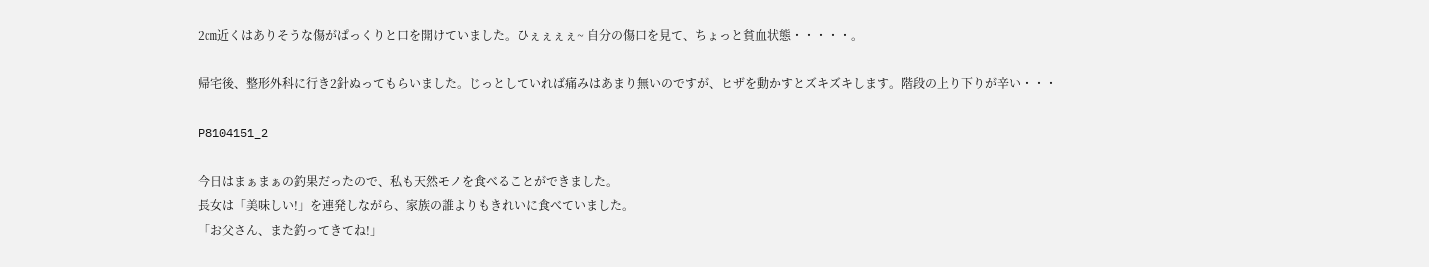2㎝近くはありそうな傷がぱっくりと口を開けていました。ひぇぇぇぇ~ 自分の傷口を見て、ちょっと貧血状態・・・・・。

帰宅後、整形外科に行き2針ぬってもらいました。じっとしていれば痛みはあまり無いのですが、ヒザを動かすとズキズキします。階段の上り下りが辛い・・・

P8104151_2

今日はまぁまぁの釣果だったので、私も天然モノを食べることができました。
長女は「美味しい!」を連発しながら、家族の誰よりもきれいに食べていました。
「お父さん、また釣ってきてね!」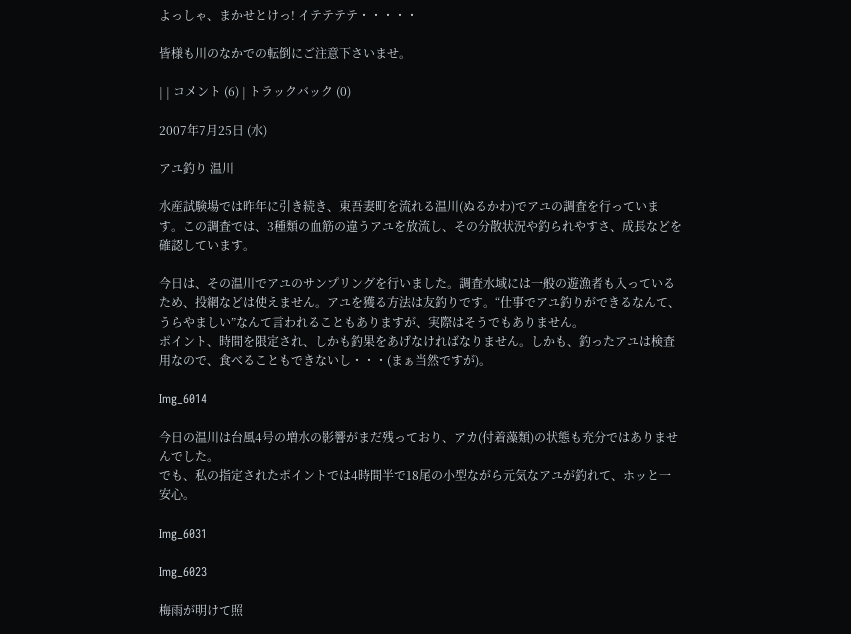よっしゃ、まかせとけっ! イテテテテ・・・・・

皆様も川のなかでの転倒にご注意下さいませ。

| | コメント (6) | トラックバック (0)

2007年7月25日 (水)

アユ釣り 温川

水産試験場では昨年に引き続き、東吾妻町を流れる温川(ぬるかわ)でアユの調査を行っています。この調査では、3種類の血筋の違うアユを放流し、その分散状況や釣られやすさ、成長などを確認しています。

今日は、その温川でアユのサンプリングを行いました。調査水域には一般の遊漁者も入っているため、投網などは使えません。アユを獲る方法は友釣りです。“仕事でアユ釣りができるなんて、うらやましい”なんて言われることもありますが、実際はそうでもありません。
ポイント、時間を限定され、しかも釣果をあげなければなりません。しかも、釣ったアユは検査用なので、食べることもできないし・・・(まぁ当然ですが)。

Img_6014

今日の温川は台風4号の増水の影響がまだ残っており、アカ(付着藻類)の状態も充分ではありませんでした。
でも、私の指定されたポイントでは4時間半で18尾の小型ながら元気なアユが釣れて、ホッと一安心。

Img_6031

Img_6023

梅雨が明けて照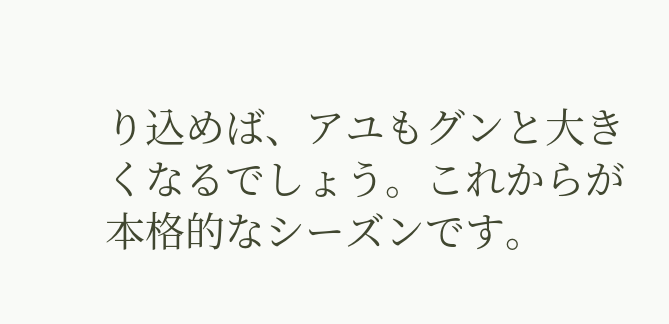り込めば、アユもグンと大きくなるでしょう。これからが本格的なシーズンです。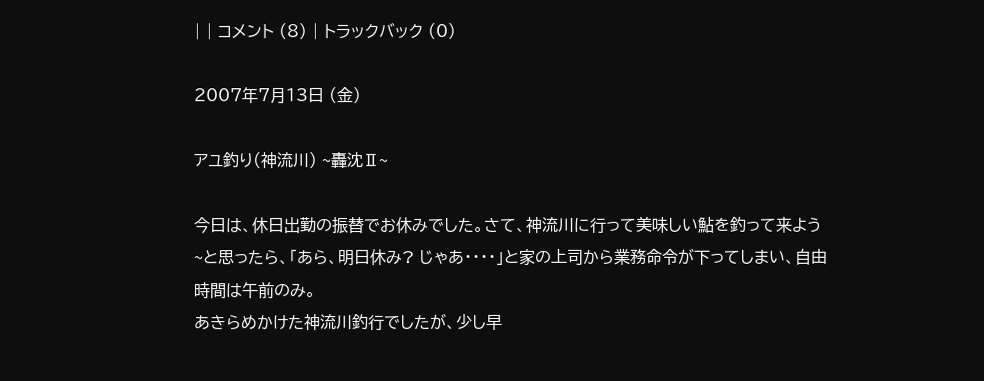| | コメント (8) | トラックバック (0)

2007年7月13日 (金)

アユ釣り(神流川) ~轟沈Ⅱ~

今日は、休日出勤の振替でお休みでした。さて、神流川に行って美味しい鮎を釣って来よう~と思ったら、「あら、明日休み? じゃあ・・・・」と家の上司から業務命令が下ってしまい、自由時間は午前のみ。
あきらめかけた神流川釣行でしたが、少し早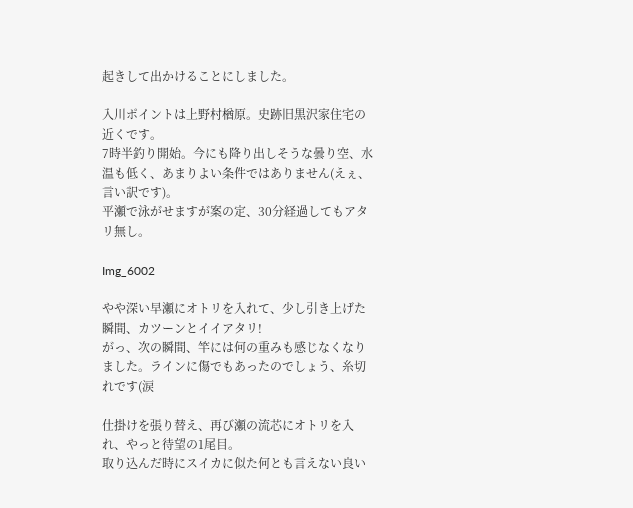起きして出かけることにしました。

入川ポイントは上野村楢原。史跡旧黒沢家住宅の近くです。
7時半釣り開始。今にも降り出しそうな曇り空、水温も低く、あまりよい条件ではありません(えぇ、言い訳です)。
平瀬で泳がせますが案の定、30分経過してもアタリ無し。

Img_6002

やや深い早瀬にオトリを入れて、少し引き上げた瞬間、カツーンとイイアタリ!
がっ、次の瞬間、竿には何の重みも感じなくなりました。ラインに傷でもあったのでしょう、糸切れです(涙

仕掛けを張り替え、再び瀬の流芯にオトリを入れ、やっと待望の1尾目。
取り込んだ時にスイカに似た何とも言えない良い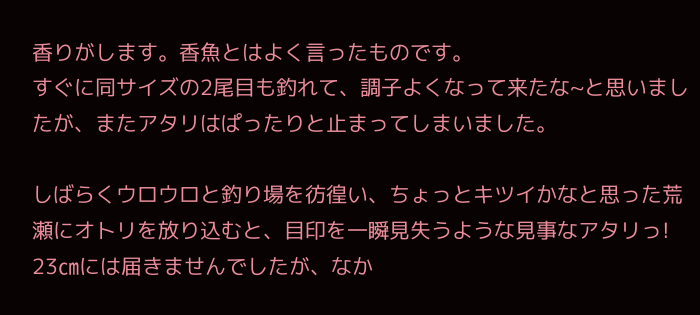香りがします。香魚とはよく言ったものです。
すぐに同サイズの2尾目も釣れて、調子よくなって来たな~と思いましたが、またアタリはぱったりと止まってしまいました。

しばらくウロウロと釣り場を彷徨い、ちょっとキツイかなと思った荒瀬にオトリを放り込むと、目印を一瞬見失うような見事なアタリっ!
23㎝には届きませんでしたが、なか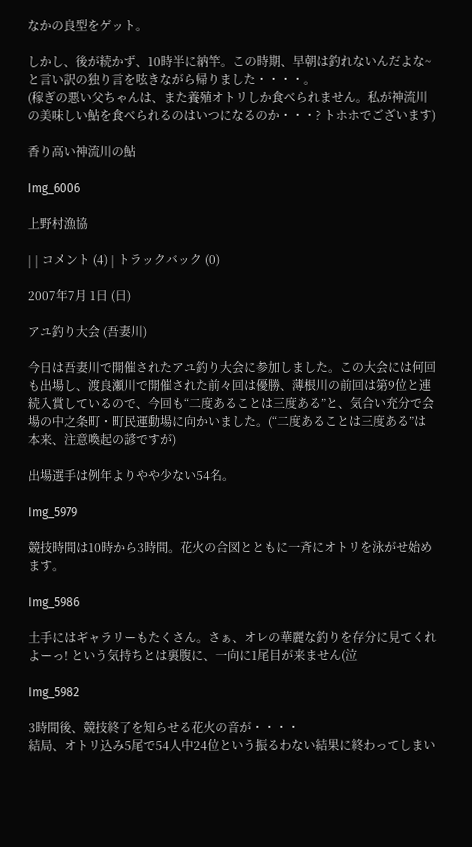なかの良型をゲット。

しかし、後が続かず、10時半に納竿。この時期、早朝は釣れないんだよな~と言い訳の独り言を呟きながら帰りました・・・・。
(稼ぎの悪い父ちゃんは、また養殖オトリしか食べられません。私が神流川の美味しい鮎を食べられるのはいつになるのか・・・? トホホでございます)

香り高い神流川の鮎

Img_6006

上野村漁協

| | コメント (4) | トラックバック (0)

2007年7月 1日 (日)

アユ釣り大会 (吾妻川)

今日は吾妻川で開催されたアユ釣り大会に参加しました。この大会には何回も出場し、渡良瀬川で開催された前々回は優勝、薄根川の前回は第9位と連続入賞しているので、今回も“二度あることは三度ある”と、気合い充分で会場の中之条町・町民運動場に向かいました。(“二度あることは三度ある”は本来、注意喚起の諺ですが)

出場選手は例年よりやや少ない54名。

Img_5979

競技時間は10時から3時間。花火の合図とともに一斉にオトリを泳がせ始めます。

Img_5986

土手にはギャラリーもたくさん。さぁ、オレの華麗な釣りを存分に見てくれよーっ! という気持ちとは裏腹に、一向に1尾目が来ません(泣

Img_5982

3時間後、競技終了を知らせる花火の音が・・・・
結局、オトリ込み5尾で54人中24位という振るわない結果に終わってしまい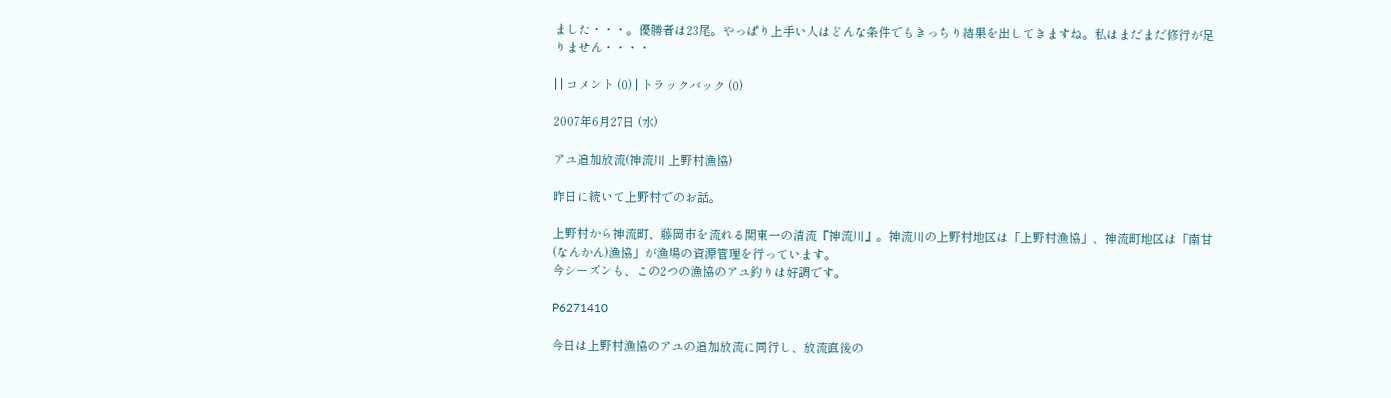ました・・・。優勝者は23尾。やっぱり上手い人はどんな条件でもきっちり結果を出してきますね。私はまだまだ修行が足りません・・・・

| | コメント (0) | トラックバック (0)

2007年6月27日 (水)

アユ追加放流(神流川 上野村漁協)

昨日に続いて上野村でのお話。

上野村から神流町、藤岡市を流れる関東一の清流『神流川』。神流川の上野村地区は「上野村漁協」、神流町地区は「南甘(なんかん)漁協」が漁場の資源管理を行っています。
今シーズンも、この2つの漁協のアユ釣りは好調です。

P6271410

今日は上野村漁協のアユの追加放流に同行し、放流直後の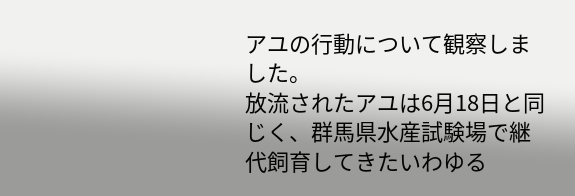アユの行動について観察しました。
放流されたアユは6月18日と同じく、群馬県水産試験場で継代飼育してきたいわゆる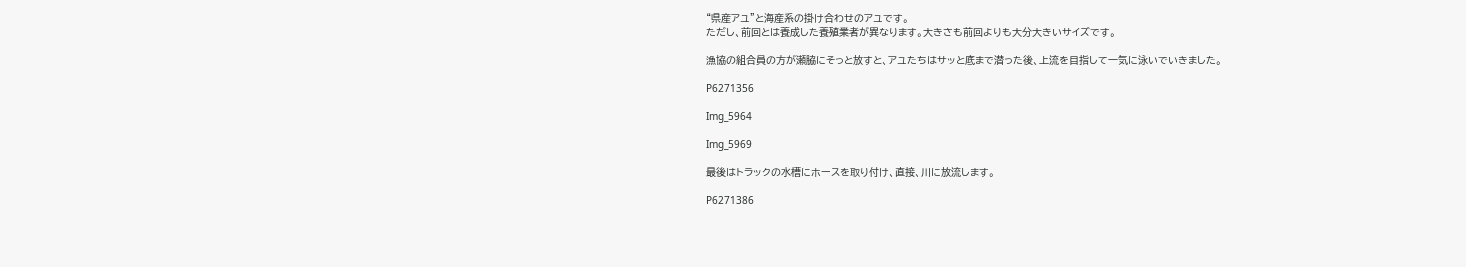“県産アユ”と海産系の掛け合わせのアユです。
ただし、前回とは養成した養殖業者が異なります。大きさも前回よりも大分大きいサイズです。

漁協の組合員の方が瀬脇にそっと放すと、アユたちはサッと底まで潜った後、上流を目指して一気に泳いでいきました。

P6271356

Img_5964

Img_5969

最後はトラックの水槽にホースを取り付け、直接、川に放流します。

P6271386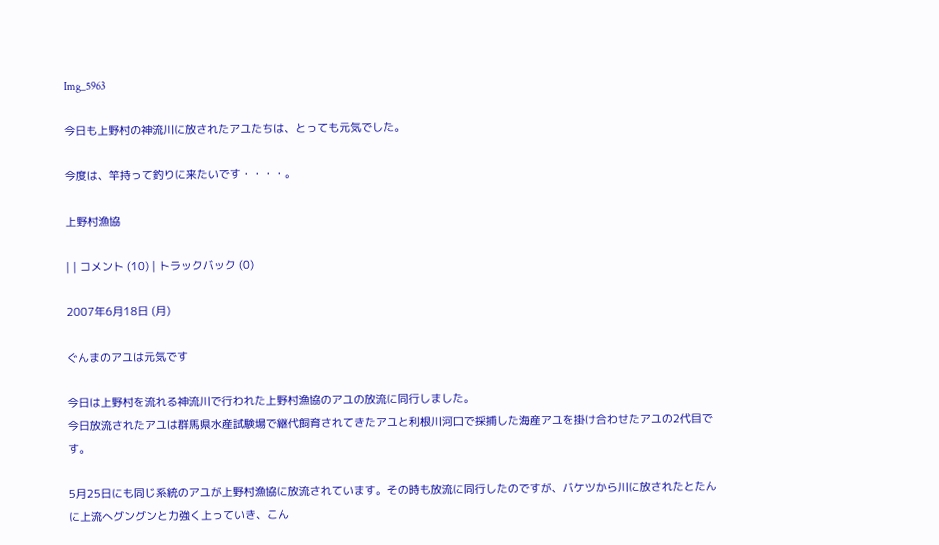Img_5963

今日も上野村の神流川に放されたアユたちは、とっても元気でした。

今度は、竿持って釣りに来たいです・・・・。

上野村漁協

| | コメント (10) | トラックバック (0)

2007年6月18日 (月)

ぐんまのアユは元気です

今日は上野村を流れる神流川で行われた上野村漁協のアユの放流に同行しました。
今日放流されたアユは群馬県水産試験場で継代飼育されてきたアユと利根川河口で採捕した海産アユを掛け合わせたアユの2代目です。

5月25日にも同じ系統のアユが上野村漁協に放流されています。その時も放流に同行したのですが、バケツから川に放されたとたんに上流へグングンと力強く上っていき、こん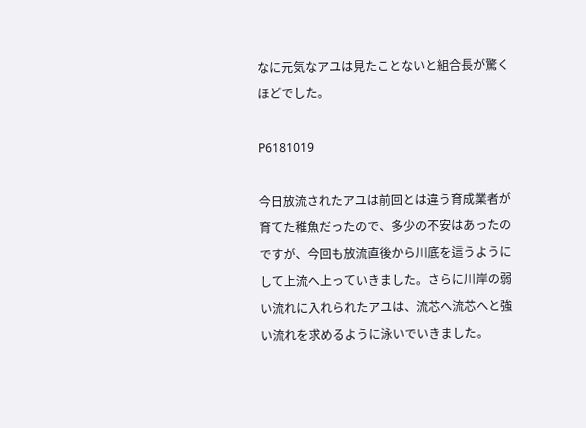なに元気なアユは見たことないと組合長が驚くほどでした。

P6181019

今日放流されたアユは前回とは違う育成業者が育てた稚魚だったので、多少の不安はあったのですが、今回も放流直後から川底を這うようにして上流へ上っていきました。さらに川岸の弱い流れに入れられたアユは、流芯へ流芯へと強い流れを求めるように泳いでいきました。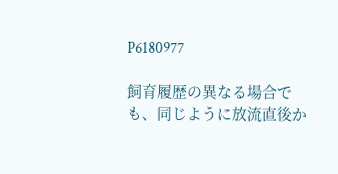P6180977

飼育履歴の異なる場合でも、同じように放流直後か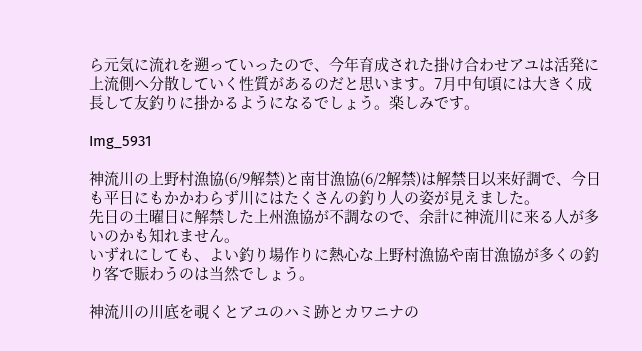ら元気に流れを遡っていったので、今年育成された掛け合わせアユは活発に上流側へ分散していく性質があるのだと思います。7月中旬頃には大きく成長して友釣りに掛かるようになるでしょう。楽しみです。

Img_5931

神流川の上野村漁協(6/9解禁)と南甘漁協(6/2解禁)は解禁日以来好調で、今日も平日にもかかわらず川にはたくさんの釣り人の姿が見えました。
先日の土曜日に解禁した上州漁協が不調なので、余計に神流川に来る人が多いのかも知れません。
いずれにしても、よい釣り場作りに熱心な上野村漁協や南甘漁協が多くの釣り客で賑わうのは当然でしょう。

神流川の川底を覗くとアユのハミ跡とカワニナの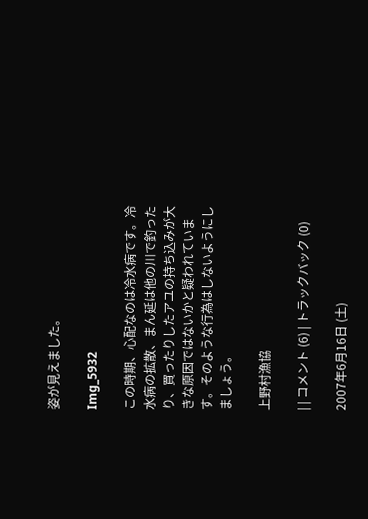姿が見えました。

Img_5932

この時期、心配なのは冷水病です。冷水病の拡散、まん延は他の川で釣ったり、買ったりしたアユの持ち込みが大きな原因ではないかと疑われています。そのような行為はしないようにしましょう。

上野村漁協

| | コメント (6) | トラックバック (0)

2007年6月16日 (土)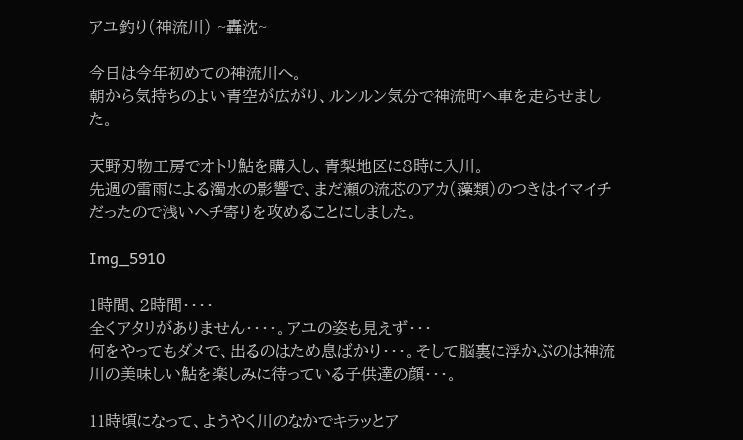アユ釣り(神流川) ~轟沈~

今日は今年初めての神流川へ。
朝から気持ちのよい青空が広がり、ルンルン気分で神流町へ車を走らせました。

天野刃物工房でオトリ鮎を購入し、青梨地区に8時に入川。
先週の雷雨による濁水の影響で、まだ瀬の流芯のアカ(藻類)のつきはイマイチだったので浅いヘチ寄りを攻めることにしました。

Img_5910

1時間、2時間・・・・
全くアタリがありません・・・・。アユの姿も見えず・・・
何をやってもダメで、出るのはため息ばかり・・・。そして脳裏に浮かぶのは神流川の美味しい鮎を楽しみに待っている子供達の顔・・・。

11時頃になって、ようやく川のなかでキラッとア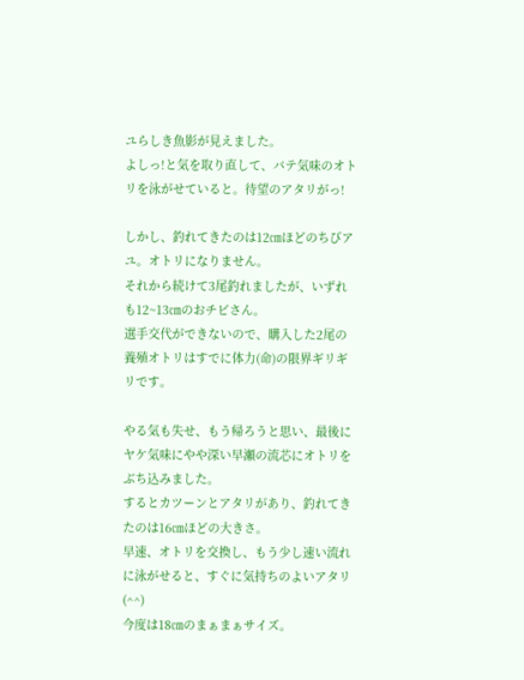ユらしき魚影が見えました。
よしっ!と気を取り直して、バテ気味のオトリを泳がせていると。待望のアタリがっ!

しかし、釣れてきたのは12㎝ほどのちびアユ。オトリになりません。
それから続けて3尾釣れましたが、いずれも12~13㎝のおチビさん。
選手交代ができないので、購入した2尾の養殖オトリはすでに体力(命)の限界ギリギリです。

やる気も失せ、もう帰ろうと思い、最後にヤケ気味にやや深い早瀬の流芯にオトリをぶち込みました。
するとカツーンとアタリがあり、釣れてきたのは16㎝ほどの大きさ。
早速、オトリを交換し、もう少し速い流れに泳がせると、すぐに気持ちのよいアタリ(^^)
今度は18㎝のまぁまぁサイズ。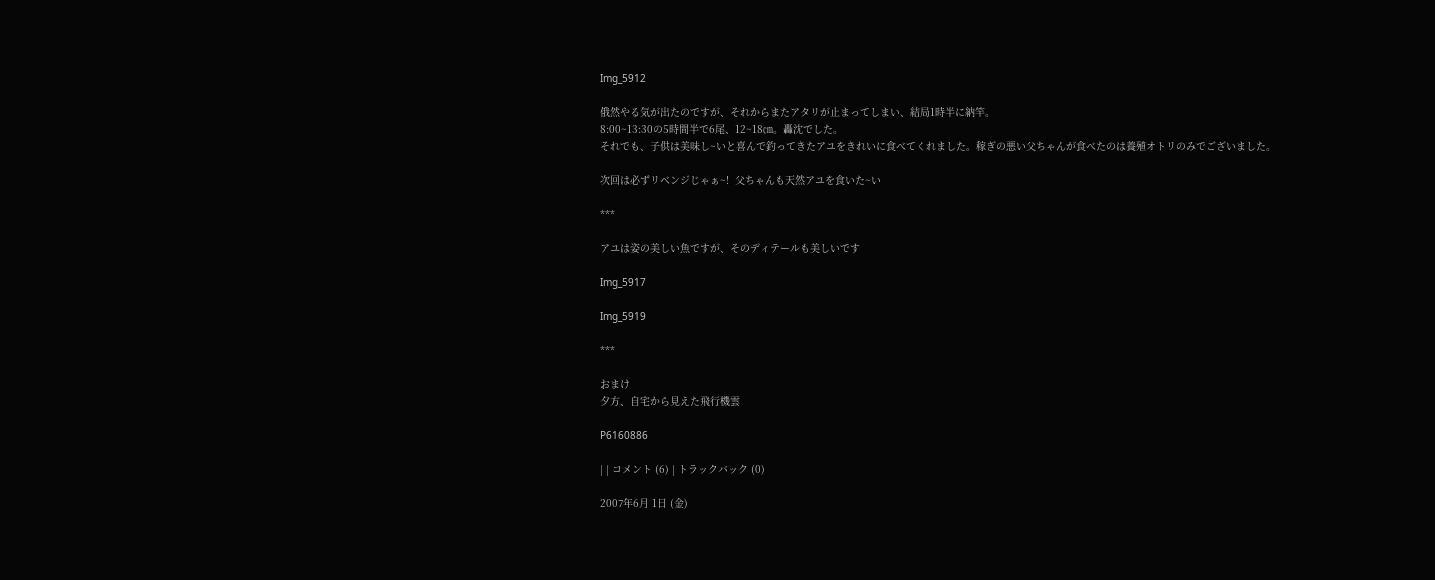Img_5912

俄然やる気が出たのですが、それからまたアタリが止まってしまい、結局1時半に納竿。
8:00~13:30の5時間半で6尾、12~18㎝。轟沈でした。
それでも、子供は美味し~いと喜んで釣ってきたアユをきれいに食べてくれました。稼ぎの悪い父ちゃんが食べたのは養殖オトリのみでございました。

次回は必ずリベンジじゃぁ~!  父ちゃんも天然アユを食いた~い

***

アユは姿の美しい魚ですが、そのディテールも美しいです

Img_5917

Img_5919

***

おまけ
夕方、自宅から見えた飛行機雲

P6160886

| | コメント (6) | トラックバック (0)

2007年6月 1日 (金)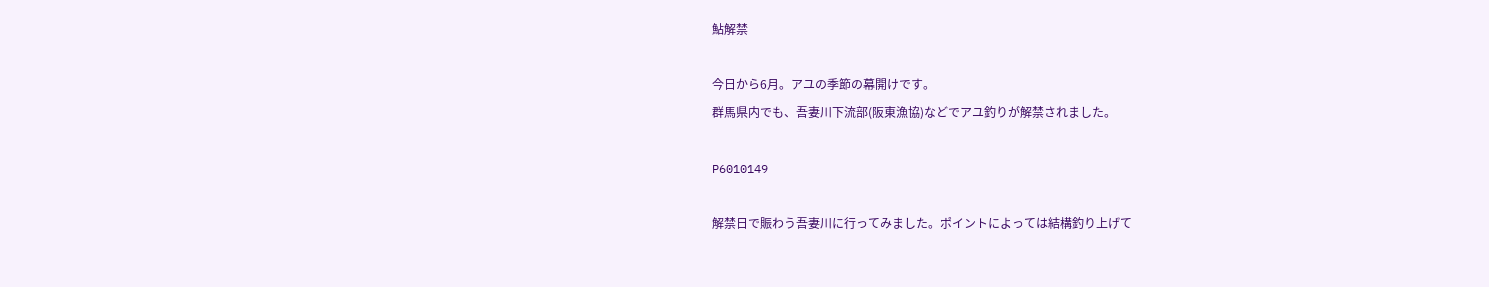鮎解禁

今日から6月。アユの季節の幕開けです。
群馬県内でも、吾妻川下流部(阪東漁協)などでアユ釣りが解禁されました。

P6010149

解禁日で賑わう吾妻川に行ってみました。ポイントによっては結構釣り上げて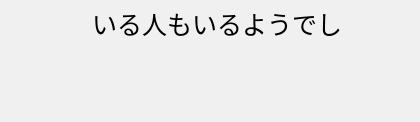いる人もいるようでし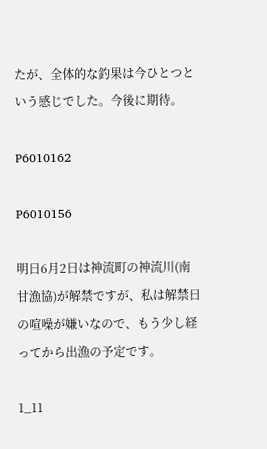たが、全体的な釣果は今ひとつという感じでした。今後に期待。

P6010162

P6010156

明日6月2日は神流町の神流川(南甘漁協)が解禁ですが、私は解禁日の喧噪が嫌いなので、もう少し経ってから出漁の予定です。

1_11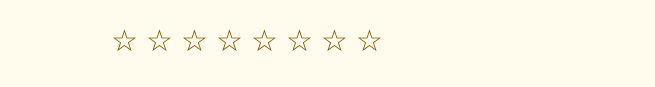☆ ☆ ☆ ☆ ☆ ☆ ☆ ☆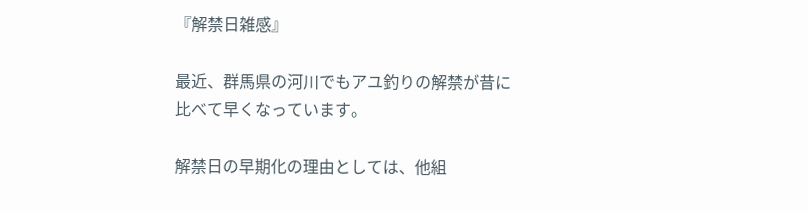『解禁日雑感』

最近、群馬県の河川でもアユ釣りの解禁が昔に比べて早くなっています。

解禁日の早期化の理由としては、他組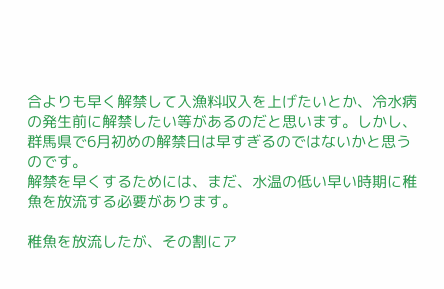合よりも早く解禁して入漁料収入を上げたいとか、冷水病の発生前に解禁したい等があるのだと思います。しかし、群馬県で6月初めの解禁日は早すぎるのではないかと思うのです。
解禁を早くするためには、まだ、水温の低い早い時期に稚魚を放流する必要があります。

稚魚を放流したが、その割にア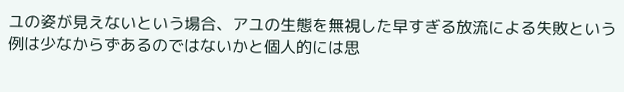ユの姿が見えないという場合、アユの生態を無視した早すぎる放流による失敗という例は少なからずあるのではないかと個人的には思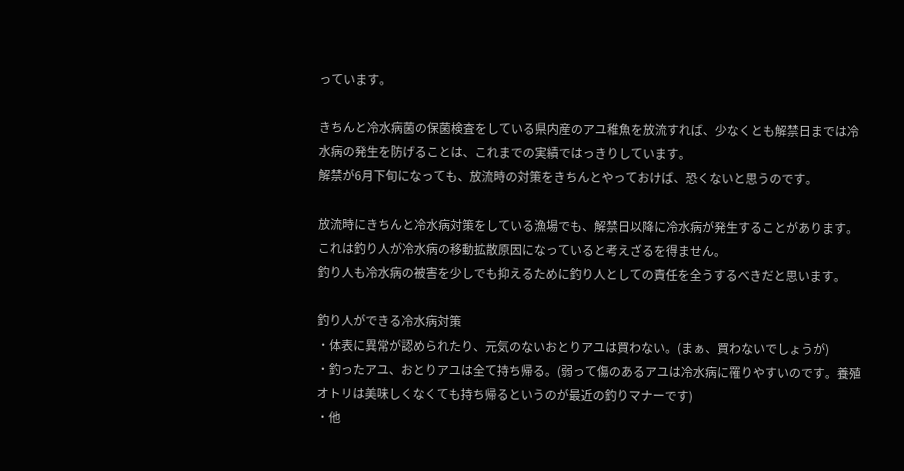っています。

きちんと冷水病菌の保菌検査をしている県内産のアユ稚魚を放流すれば、少なくとも解禁日までは冷水病の発生を防げることは、これまでの実績ではっきりしています。
解禁が6月下旬になっても、放流時の対策をきちんとやっておけば、恐くないと思うのです。

放流時にきちんと冷水病対策をしている漁場でも、解禁日以降に冷水病が発生することがあります。これは釣り人が冷水病の移動拡散原因になっていると考えざるを得ません。
釣り人も冷水病の被害を少しでも抑えるために釣り人としての責任を全うするべきだと思います。

釣り人ができる冷水病対策
・体表に異常が認められたり、元気のないおとりアユは買わない。(まぁ、買わないでしょうが)
・釣ったアユ、おとりアユは全て持ち帰る。(弱って傷のあるアユは冷水病に罹りやすいのです。養殖オトリは美味しくなくても持ち帰るというのが最近の釣りマナーです)
・他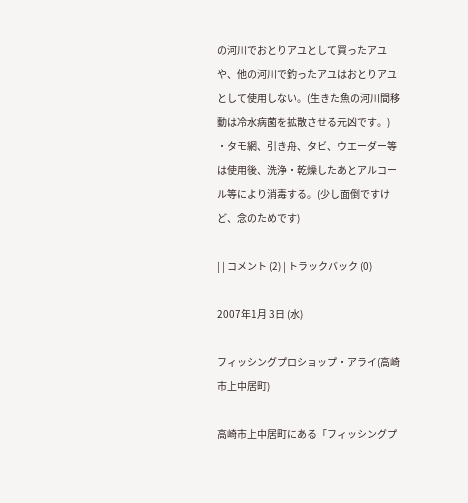の河川でおとりアユとして買ったアユや、他の河川で釣ったアユはおとりアユとして使用しない。(生きた魚の河川間移動は冷水病菌を拡散させる元凶です。)
・タモ網、引き舟、タビ、ウエーダー等は使用後、洗浄・乾燥したあとアルコール等により消毒する。(少し面倒ですけど、念のためです)

| | コメント (2) | トラックバック (0)

2007年1月 3日 (水)

フィッシングプロショップ・アライ(高崎市上中居町)

高崎市上中居町にある「フィッシングプ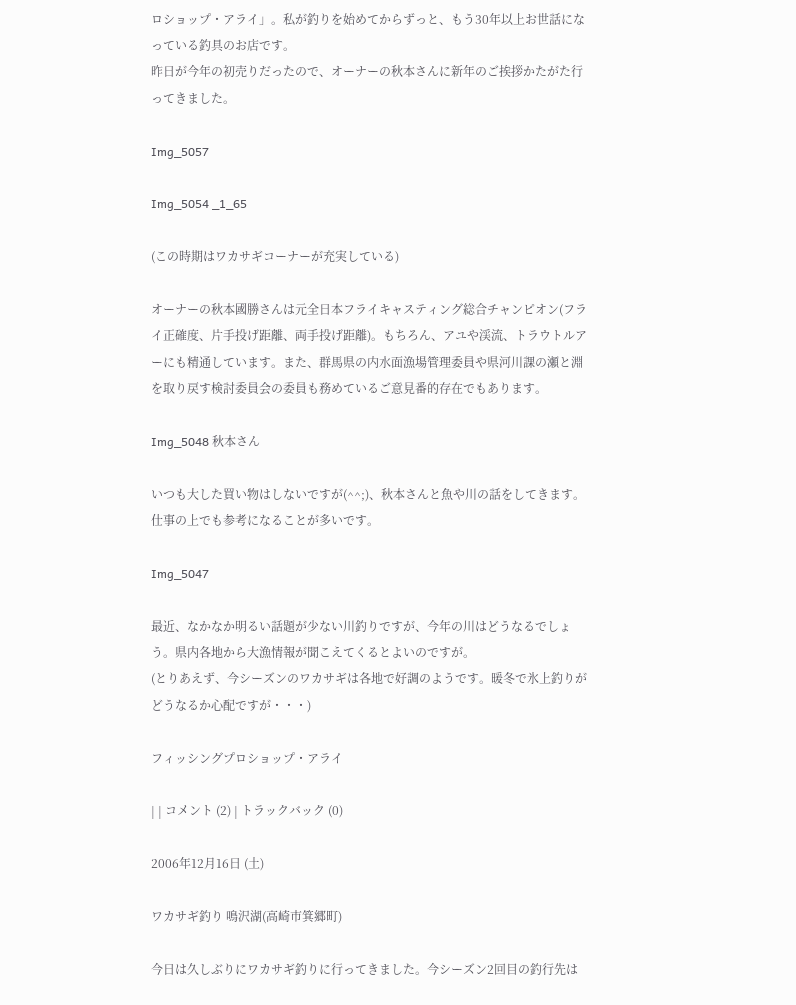ロショップ・アライ」。私が釣りを始めてからずっと、もう30年以上お世話になっている釣具のお店です。
昨日が今年の初売りだったので、オーナーの秋本さんに新年のご挨拶かたがた行ってきました。

Img_5057

Img_5054 _1_65

(この時期はワカサギコーナーが充実している)

オーナーの秋本國勝さんは元全日本フライキャスティング総合チャンピオン(フライ正確度、片手投げ距離、両手投げ距離)。もちろん、アユや渓流、トラウトルアーにも精通しています。また、群馬県の内水面漁場管理委員や県河川課の瀬と淵を取り戻す検討委員会の委員も務めているご意見番的存在でもあります。

Img_5048 秋本さん

いつも大した買い物はしないですが(^^;)、秋本さんと魚や川の話をしてきます。仕事の上でも参考になることが多いです。

Img_5047

最近、なかなか明るい話題が少ない川釣りですが、今年の川はどうなるでしょう。県内各地から大漁情報が聞こえてくるとよいのですが。
(とりあえず、今シーズンのワカサギは各地で好調のようです。暖冬で氷上釣りがどうなるか心配ですが・・・)

フィッシングプロショップ・アライ

| | コメント (2) | トラックバック (0)

2006年12月16日 (土)

ワカサギ釣り 鳴沢湖(高崎市箕郷町)

今日は久しぶりにワカサギ釣りに行ってきました。今シーズン2回目の釣行先は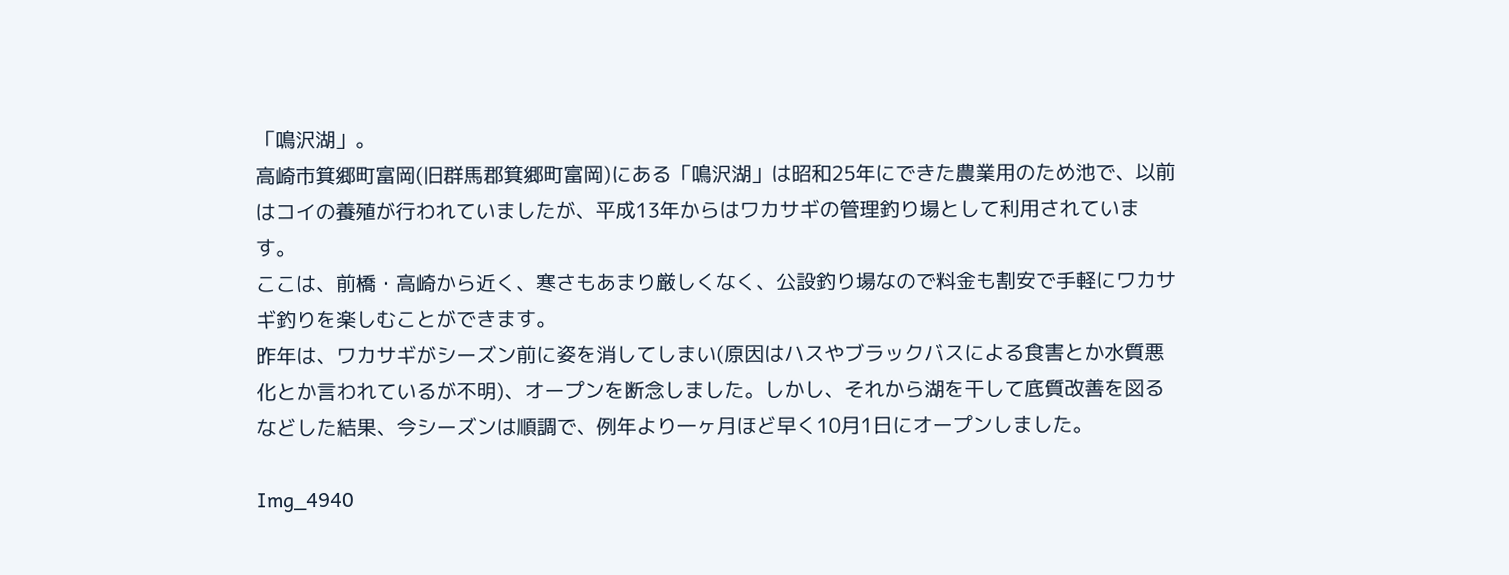「鳴沢湖」。
高崎市箕郷町富岡(旧群馬郡箕郷町富岡)にある「鳴沢湖」は昭和25年にできた農業用のため池で、以前はコイの養殖が行われていましたが、平成13年からはワカサギの管理釣り場として利用されています。
ここは、前橋・高崎から近く、寒さもあまり厳しくなく、公設釣り場なので料金も割安で手軽にワカサギ釣りを楽しむことができます。
昨年は、ワカサギがシーズン前に姿を消してしまい(原因はハスやブラックバスによる食害とか水質悪化とか言われているが不明)、オープンを断念しました。しかし、それから湖を干して底質改善を図るなどした結果、今シーズンは順調で、例年より一ヶ月ほど早く10月1日にオープンしました。

Img_4940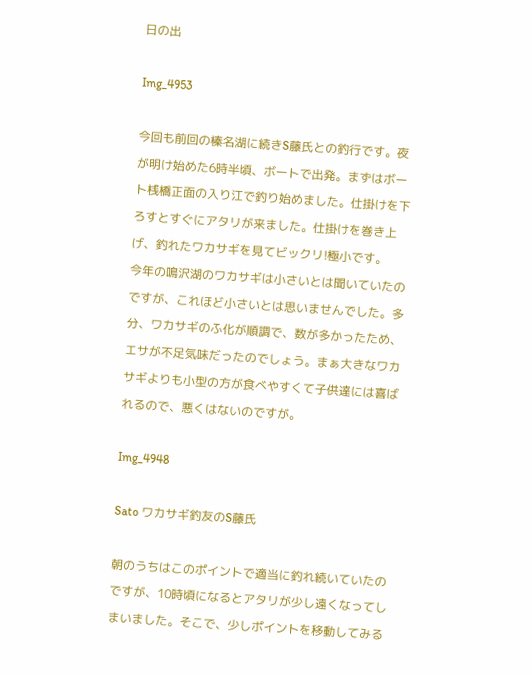日の出

Img_4953

今回も前回の榛名湖に続きS藤氏との釣行です。夜が明け始めた6時半頃、ボートで出発。まずはボート桟橋正面の入り江で釣り始めました。仕掛けを下ろすとすぐにアタリが来ました。仕掛けを巻き上げ、釣れたワカサギを見てビックリ!極小です。
今年の鳴沢湖のワカサギは小さいとは聞いていたのですが、これほど小さいとは思いませんでした。多分、ワカサギのふ化が順調で、数が多かったため、エサが不足気味だったのでしょう。まぁ大きなワカサギよりも小型の方が食べやすくて子供達には喜ばれるので、悪くはないのですが。

Img_4948

Sato ワカサギ釣友のS藤氏

朝のうちはこのポイントで適当に釣れ続いていたのですが、10時頃になるとアタリが少し遠くなってしまいました。そこで、少しポイントを移動してみる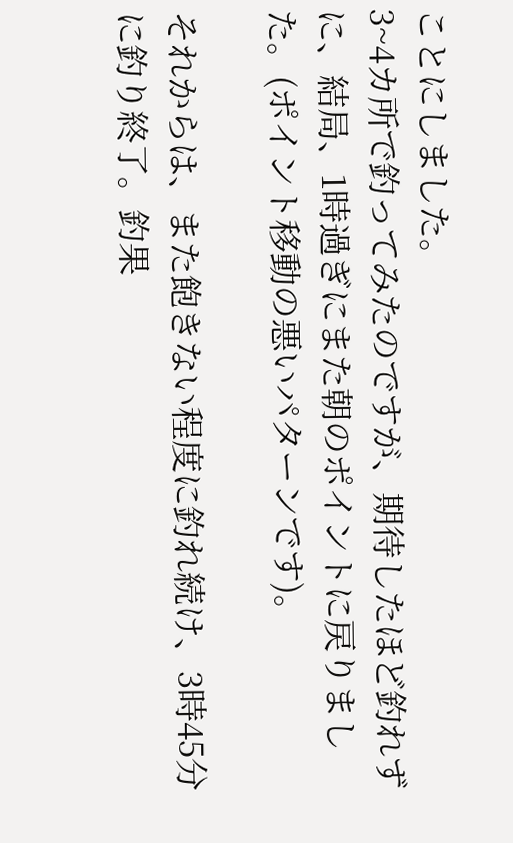ことにしました。
3~4カ所で釣ってみたのですが、期待したほど釣れずに、結局、1時過ぎにまた朝のポイントに戻りました。(ポイント移動の悪いパターンです)。

それからは、また飽きない程度に釣れ続け、3時45分に釣り終了。釣果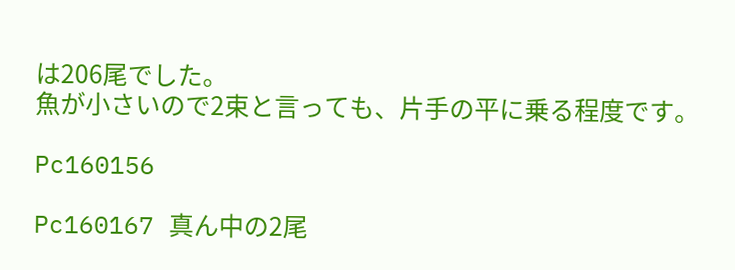は206尾でした。
魚が小さいので2束と言っても、片手の平に乗る程度です。

Pc160156

Pc160167 真ん中の2尾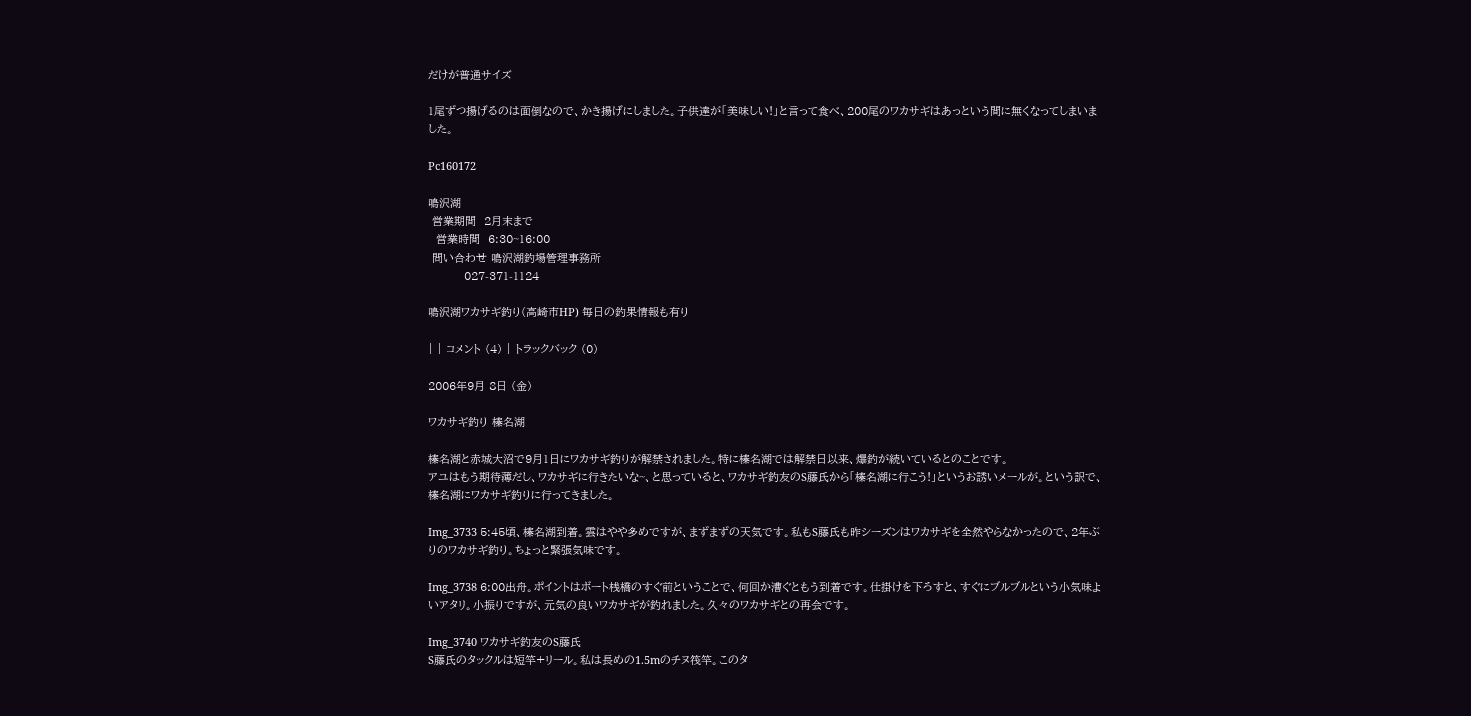だけが普通サイズ

1尾ずつ揚げるのは面倒なので、かき揚げにしました。子供達が「美味しい!」と言って食べ、200尾のワカサギはあっという間に無くなってしまいました。

Pc160172

鳴沢湖
 営業期間  2月末まで
  営業時間  6:30~16:00
 問い合わせ 鳴沢湖釣場管理事務所
         027-371-1124

鳴沢湖ワカサギ釣り(高崎市HP) 毎日の釣果情報も有り

| | コメント (4) | トラックバック (0)

2006年9月 8日 (金)

ワカサギ釣り 榛名湖

榛名湖と赤城大沼で9月1日にワカサギ釣りが解禁されました。特に榛名湖では解禁日以来、爆釣が続いているとのことです。
アユはもう期待薄だし、ワカサギに行きたいな~、と思っていると、ワカサギ釣友のS藤氏から「榛名湖に行こう!」というお誘いメールが。という訳で、榛名湖にワカサギ釣りに行ってきました。

Img_3733 5:45頃、榛名湖到着。雲はやや多めですが、まずまずの天気です。私もS藤氏も昨シーズンはワカサギを全然やらなかったので、2年ぶりのワカサギ釣り。ちょっと緊張気味です。

Img_3738 6:00出舟。ポイントはボート桟橋のすぐ前ということで、何回か漕ぐともう到着です。仕掛けを下ろすと、すぐにブルブルという小気味よいアタリ。小振りですが、元気の良いワカサギが釣れました。久々のワカサギとの再会です。

Img_3740 ワカサギ釣友のS藤氏
S藤氏のタックルは短竿+リール。私は長めの1.5mのチヌ筏竿。このタ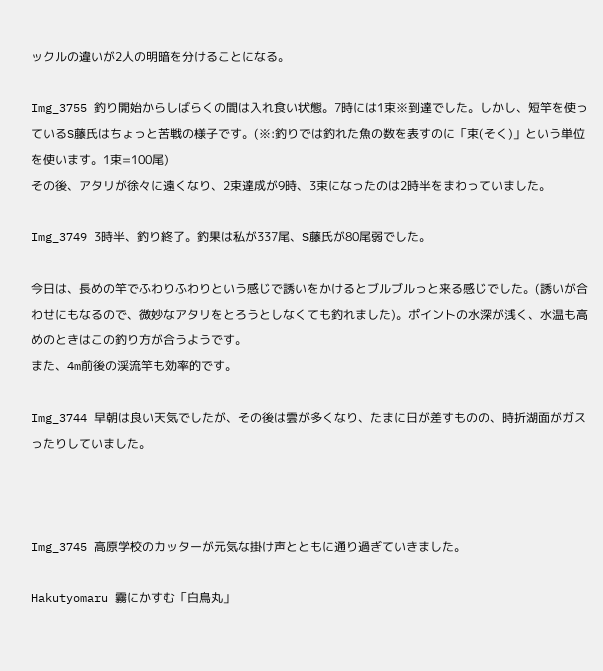ックルの違いが2人の明暗を分けることになる。

Img_3755 釣り開始からしばらくの間は入れ食い状態。7時には1束※到達でした。しかし、短竿を使っているS藤氏はちょっと苦戦の様子です。(※:釣りでは釣れた魚の数を表すのに「束(そく)」という単位を使います。1束=100尾)
その後、アタリが徐々に遠くなり、2束達成が9時、3束になったのは2時半をまわっていました。

Img_3749 3時半、釣り終了。釣果は私が337尾、S藤氏が80尾弱でした。

今日は、長めの竿でふわりふわりという感じで誘いをかけるとブルブルっと来る感じでした。(誘いが合わせにもなるので、微妙なアタリをとろうとしなくても釣れました)。ポイントの水深が浅く、水温も高めのときはこの釣り方が合うようです。
また、4m前後の渓流竿も効率的です。

Img_3744 早朝は良い天気でしたが、その後は雲が多くなり、たまに日が差すものの、時折湖面がガスったりしていました。



Img_3745 高原学校のカッターが元気な掛け声とともに通り過ぎていきました。

Hakutyomaru 霧にかすむ「白鳥丸」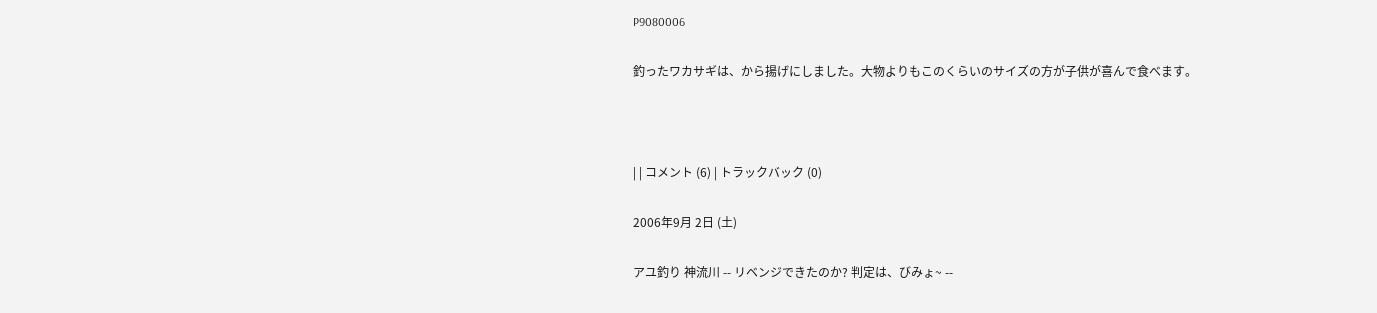P9080006

釣ったワカサギは、から揚げにしました。大物よりもこのくらいのサイズの方が子供が喜んで食べます。



| | コメント (6) | トラックバック (0)

2006年9月 2日 (土)

アユ釣り 神流川 -- リベンジできたのか? 判定は、びみょ~ --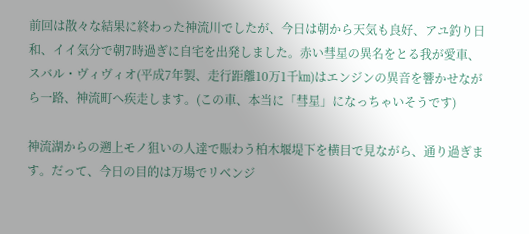前回は散々な結果に終わった神流川でしたが、今日は朝から天気も良好、アユ釣り日和、イイ気分で朝7時過ぎに自宅を出発しました。赤い彗星の異名をとる我が愛車、スバル・ヴィヴィオ(平成7年製、走行距離10万1千㎞)はエンジンの異音を響かせながら一路、神流町へ疾走します。(この車、本当に「彗星」になっちゃいそうです)

神流湖からの遡上モノ狙いの人達で賑わう柏木堰堤下を横目で見ながら、通り過ぎます。だって、今日の目的は万場でリベンジ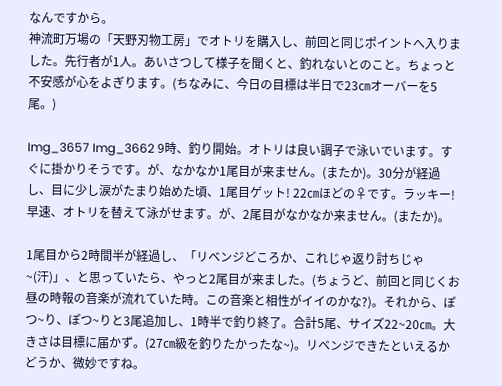なんですから。
神流町万場の「天野刃物工房」でオトリを購入し、前回と同じポイントへ入りました。先行者が1人。あいさつして様子を聞くと、釣れないとのこと。ちょっと不安感が心をよぎります。(ちなみに、今日の目標は半日で23㎝オーバーを5尾。)

Img_3657 Img_3662 9時、釣り開始。オトリは良い調子で泳いでいます。すぐに掛かりそうです。が、なかなか1尾目が来ません。(またか)。30分が経過し、目に少し涙がたまり始めた頃、1尾目ゲット! 22㎝ほどの♀です。ラッキー! 早速、オトリを替えて泳がせます。が、2尾目がなかなか来ません。(またか)。

1尾目から2時間半が経過し、「リベンジどころか、これじゃ返り討ちじゃ~(汗)」、と思っていたら、やっと2尾目が来ました。(ちょうど、前回と同じくお昼の時報の音楽が流れていた時。この音楽と相性がイイのかな?)。それから、ぽつ~り、ぽつ~りと3尾追加し、1時半で釣り終了。合計5尾、サイズ22~20㎝。大きさは目標に届かず。(27㎝級を釣りたかったな~)。リベンジできたといえるかどうか、微妙ですね。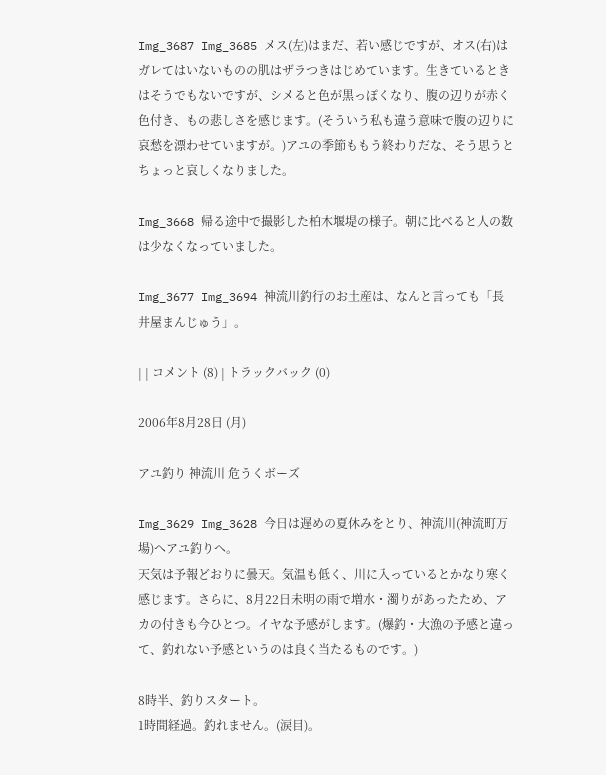Img_3687 Img_3685 メス(左)はまだ、若い感じですが、オス(右)はガレてはいないものの肌はザラつきはじめています。生きているときはそうでもないですが、シメると色が黒っぽくなり、腹の辺りが赤く色付き、もの悲しさを感じます。(そういう私も違う意味で腹の辺りに哀愁を漂わせていますが。)アユの季節ももう終わりだな、そう思うとちょっと哀しくなりました。

Img_3668 帰る途中で撮影した柏木堰堤の様子。朝に比べると人の数は少なくなっていました。

Img_3677 Img_3694 神流川釣行のお土産は、なんと言っても「長井屋まんじゅう」。

| | コメント (8) | トラックバック (0)

2006年8月28日 (月)

アユ釣り 神流川 危うくボーズ

Img_3629 Img_3628 今日は遅めの夏休みをとり、神流川(神流町万場)へアユ釣りへ。
天気は予報どおりに曇天。気温も低く、川に入っているとかなり寒く感じます。さらに、8月22日未明の雨で増水・濁りがあったため、アカの付きも今ひとつ。イヤな予感がします。(爆釣・大漁の予感と違って、釣れない予感というのは良く当たるものです。)

8時半、釣りスタート。
1時間経過。釣れません。(涙目)。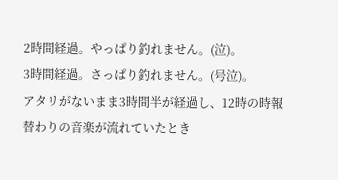2時間経過。やっぱり釣れません。(泣)。
3時間経過。さっぱり釣れません。(号泣)。
アタリがないまま3時間半が経過し、12時の時報替わりの音楽が流れていたとき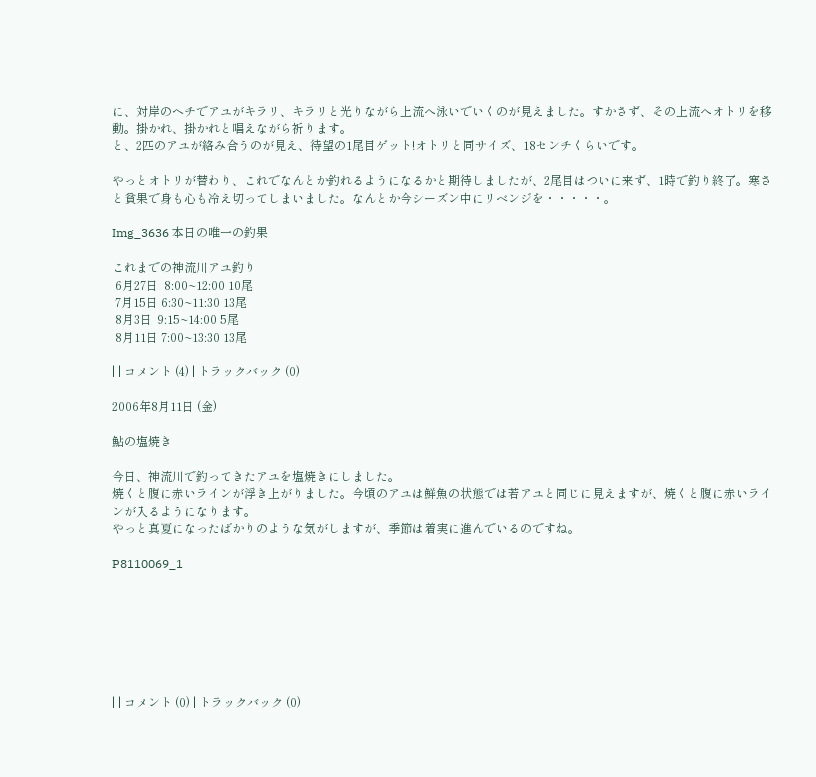に、対岸のヘチでアユがキラリ、キラリと光りながら上流へ泳いでいくのが見えました。すかさず、その上流へオトリを移動。掛かれ、掛かれと唱えながら祈ります。
と、2匹のアユが絡み合うのが見え、待望の1尾目ゲット!オトリと同サイズ、18センチくらいです。

やっとオトリが替わり、これでなんとか釣れるようになるかと期待しましたが、2尾目はついに来ず、1時で釣り終了。寒さと貧果で身も心も冷え切ってしまいました。なんとか今シーズン中にリベンジを・・・・・。

Img_3636 本日の唯一の釣果

これまでの神流川アユ釣り
 6月27日  8:00~12:00 10尾
 7月15日 6:30~11:30 13尾
 8月3日  9:15~14:00 5尾
 8月11日 7:00~13:30 13尾

| | コメント (4) | トラックバック (0)

2006年8月11日 (金)

鮎の塩焼き

今日、神流川で釣ってきたアユを塩焼きにしました。
焼くと腹に赤いラインが浮き上がりました。今頃のアユは鮮魚の状態では若アユと同じに見えますが、焼くと腹に赤いラインが入るようになります。
やっと真夏になったばかりのような気がしますが、季節は着実に進んでいるのですね。

P8110069_1







| | コメント (0) | トラックバック (0)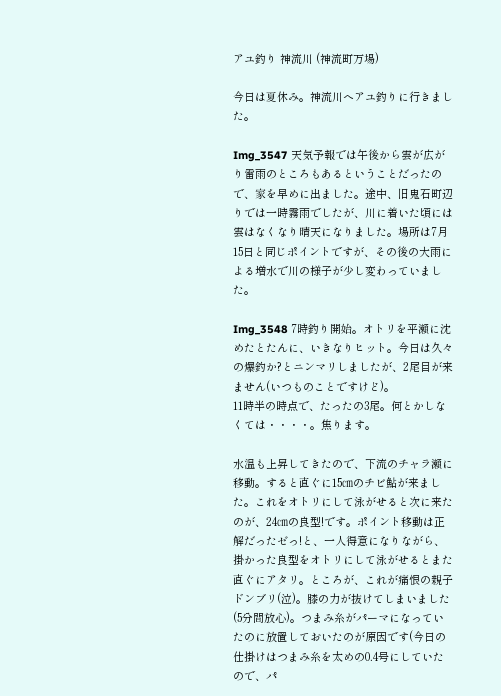アユ釣り 神流川 (神流町万場)

今日は夏休み。神流川へアユ釣りに行きました。

Img_3547 天気予報では午後から雲が広がり雷雨のところもあるということだったので、家を早めに出ました。途中、旧鬼石町辺りでは一時霧雨でしたが、川に着いた頃には雲はなくなり晴天になりました。場所は7月15日と同じポイントですが、その後の大雨による増水で川の様子が少し変わっていました。

Img_3548 7時釣り開始。オトリを平瀬に沈めたとたんに、いきなりヒット。今日は久々の爆釣か?とニンマリしましたが、2尾目が来ません(いつものことですけど)。
11時半の時点で、たったの3尾。何とかしなくては・・・・。焦ります。

水温も上昇してきたので、下流のチャラ瀬に移動。すると直ぐに15㎝のチビ鮎が来ました。これをオトリにして泳がせると次に来たのが、24㎝の良型!です。ポイント移動は正解だったゼっ!と、一人得意になりながら、掛かった良型をオトリにして泳がせるとまた直ぐにアタリ。ところが、これが痛恨の親子ドンブリ(泣)。膝の力が抜けてしまいました(5分間放心)。つまみ糸がパーマになっていたのに放置しておいたのが原因です(今日の仕掛けはつまみ糸を太めの0.4号にしていたので、パ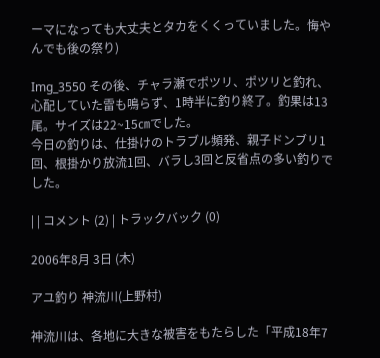ーマになっても大丈夫とタカをくくっていました。悔やんでも後の祭り)

Img_3550 その後、チャラ瀬でポツリ、ポツリと釣れ、心配していた雷も鳴らず、1時半に釣り終了。釣果は13尾。サイズは22~15㎝でした。
今日の釣りは、仕掛けのトラブル頻発、親子ドンブリ1回、根掛かり放流1回、バラし3回と反省点の多い釣りでした。

| | コメント (2) | トラックバック (0)

2006年8月 3日 (木)

アユ釣り 神流川(上野村)

神流川は、各地に大きな被害をもたらした「平成18年7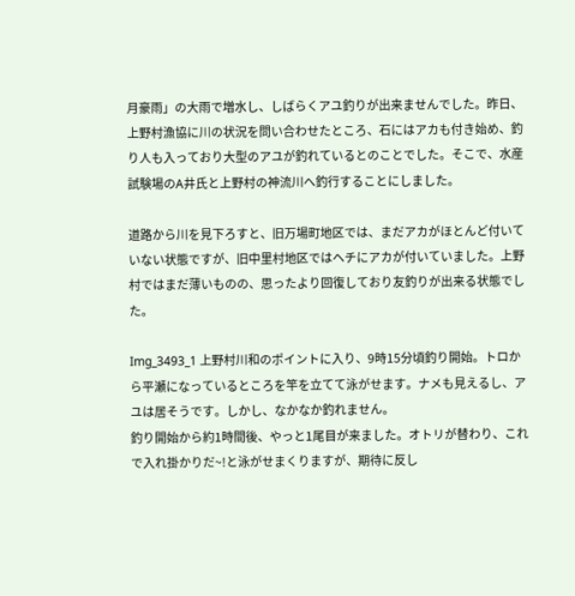月豪雨」の大雨で増水し、しばらくアユ釣りが出来ませんでした。昨日、上野村漁協に川の状況を問い合わせたところ、石にはアカも付き始め、釣り人も入っており大型のアユが釣れているとのことでした。そこで、水産試験場のA井氏と上野村の神流川へ釣行することにしました。

道路から川を見下ろすと、旧万場町地区では、まだアカがほとんど付いていない状態ですが、旧中里村地区ではヘチにアカが付いていました。上野村ではまだ薄いものの、思ったより回復しており友釣りが出来る状態でした。

Img_3493_1 上野村川和のポイントに入り、9時15分頃釣り開始。トロから平瀬になっているところを竿を立てて泳がせます。ナメも見えるし、アユは居そうです。しかし、なかなか釣れません。
釣り開始から約1時間後、やっと1尾目が来ました。オトリが替わり、これで入れ掛かりだ~!と泳がせまくりますが、期待に反し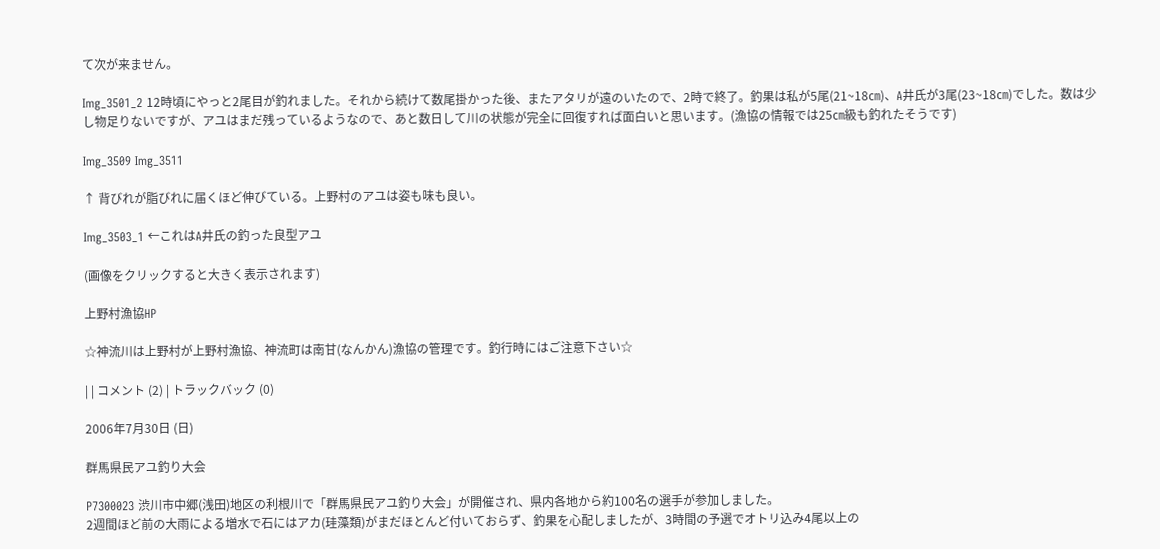て次が来ません。

Img_3501_2 12時頃にやっと2尾目が釣れました。それから続けて数尾掛かった後、またアタリが遠のいたので、2時で終了。釣果は私が5尾(21~18㎝)、A井氏が3尾(23~18㎝)でした。数は少し物足りないですが、アユはまだ残っているようなので、あと数日して川の状態が完全に回復すれば面白いと思います。(漁協の情報では25㎝級も釣れたそうです)

Img_3509 Img_3511

↑ 背びれが脂びれに届くほど伸びている。上野村のアユは姿も味も良い。

Img_3503_1 ←これはA井氏の釣った良型アユ

(画像をクリックすると大きく表示されます)

上野村漁協HP

☆神流川は上野村が上野村漁協、神流町は南甘(なんかん)漁協の管理です。釣行時にはご注意下さい☆

| | コメント (2) | トラックバック (0)

2006年7月30日 (日)

群馬県民アユ釣り大会

P7300023 渋川市中郷(浅田)地区の利根川で「群馬県民アユ釣り大会」が開催され、県内各地から約100名の選手が参加しました。
2週間ほど前の大雨による増水で石にはアカ(珪藻類)がまだほとんど付いておらず、釣果を心配しましたが、3時間の予選でオトリ込み4尾以上の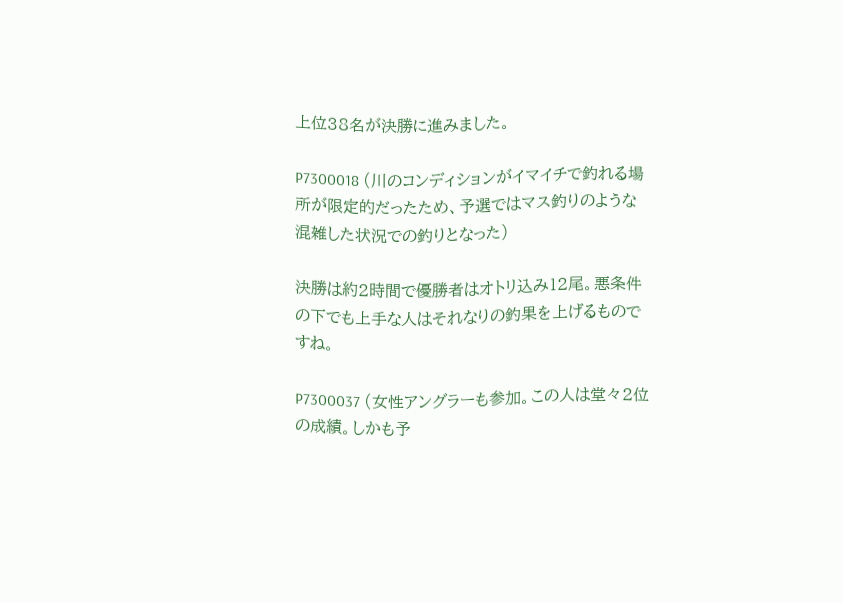上位38名が決勝に進みました。

P7300018 (川のコンディションがイマイチで釣れる場所が限定的だったため、予選ではマス釣りのような混雑した状況での釣りとなった)

決勝は約2時間で優勝者はオトリ込み12尾。悪条件の下でも上手な人はそれなりの釣果を上げるものですね。

P7300037 (女性アングラーも参加。この人は堂々2位の成績。しかも予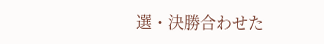選・決勝合わせた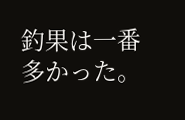釣果は一番多かった。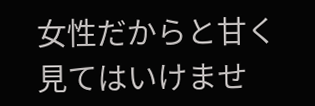女性だからと甘く見てはいけませ